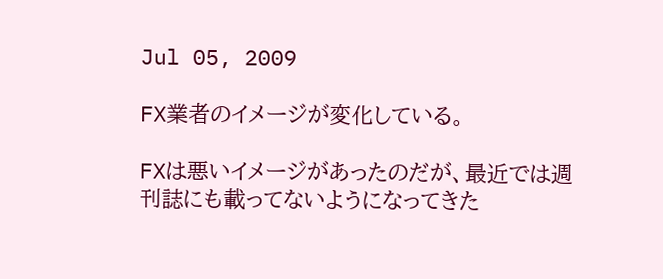Jul 05, 2009

FX業者のイメージが変化している。

FXは悪いイメージがあったのだが、最近では週刊誌にも載ってないようになってきた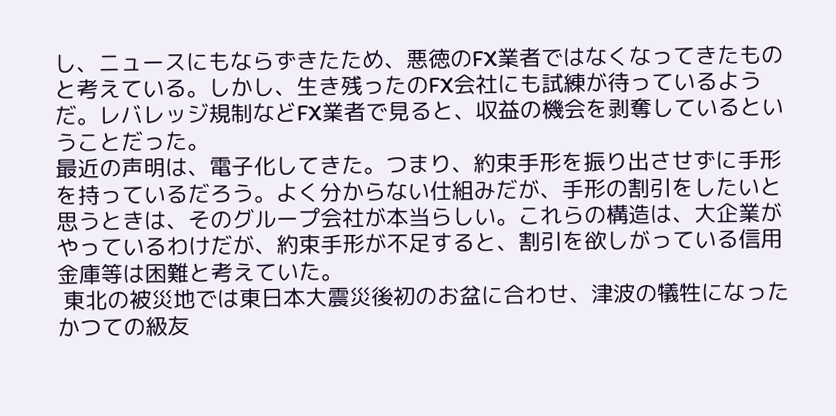し、ニュースにもならずきたため、悪徳のFX業者ではなくなってきたものと考えている。しかし、生き残ったのFX会社にも試練が待っているようだ。レバレッジ規制などFX業者で見ると、収益の機会を剥奪しているということだった。
最近の声明は、電子化してきた。つまり、約束手形を振り出させずに手形を持っているだろう。よく分からない仕組みだが、手形の割引をしたいと思うときは、そのグループ会社が本当らしい。これらの構造は、大企業がやっているわけだが、約束手形が不足すると、割引を欲しがっている信用金庫等は困難と考えていた。
 東北の被災地では東日本大震災後初のお盆に合わせ、津波の犠牲になったかつての級友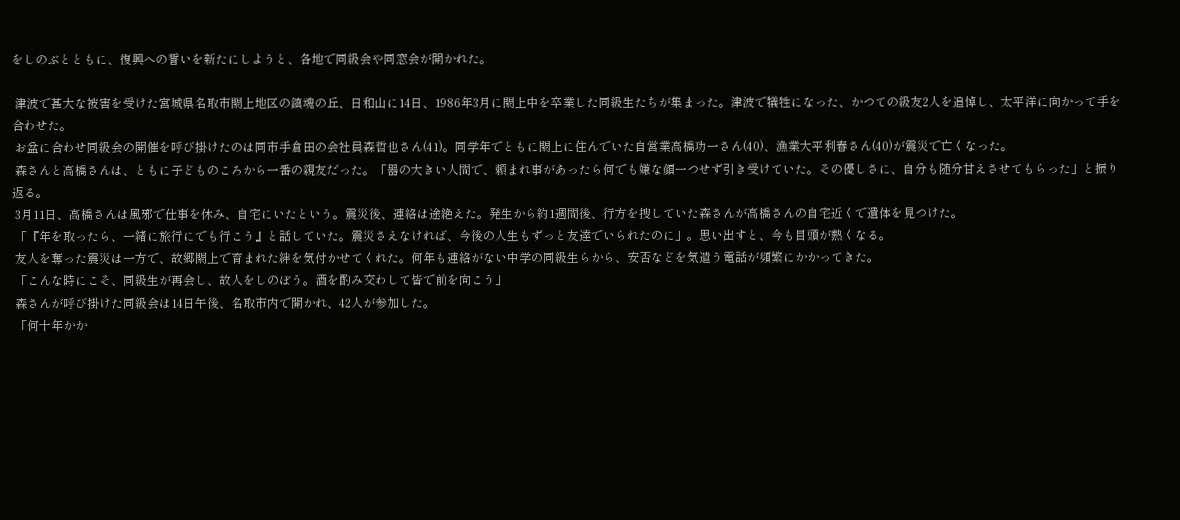をしのぶとともに、復興への誓いを新たにしようと、各地で同級会や同窓会が開かれた。

 津波で甚大な被害を受けた宮城県名取市閖上地区の鎮魂の丘、日和山に14日、1986年3月に閖上中を卒業した同級生たちが集まった。津波で犠牲になった、かつての級友2人を追悼し、太平洋に向かって手を合わせた。
 お盆に合わせ同級会の開催を呼び掛けたのは同市手倉田の会社員森哲也さん(41)。同学年でともに閖上に住んでいた自営業高橋功一さん(40)、漁業大平利春さん(40)が震災で亡くなった。
 森さんと高橋さんは、ともに子どものころから一番の親友だった。「器の大きい人間で、頼まれ事があったら何でも嫌な顔一つせず引き受けていた。その優しさに、自分も随分甘えさせてもらった」と振り返る。
 3月11日、高橋さんは風邪で仕事を休み、自宅にいたという。震災後、連絡は途絶えた。発生から約1週間後、行方を捜していた森さんが高橋さんの自宅近くで遺体を見つけた。
 「『年を取ったら、一緒に旅行にでも行こう』と話していた。震災さえなければ、今後の人生もずっと友達でいられたのに」。思い出すと、今も目頭が熱くなる。
 友人を奪った震災は一方で、故郷閖上で育まれた絆を気付かせてくれた。何年も連絡がない中学の同級生らから、安否などを気遣う電話が頻繁にかかってきた。
 「こんな時にこそ、同級生が再会し、故人をしのぼう。酒を酌み交わして皆で前を向こう」
 森さんが呼び掛けた同級会は14日午後、名取市内で開かれ、42人が参加した。
 「何十年かか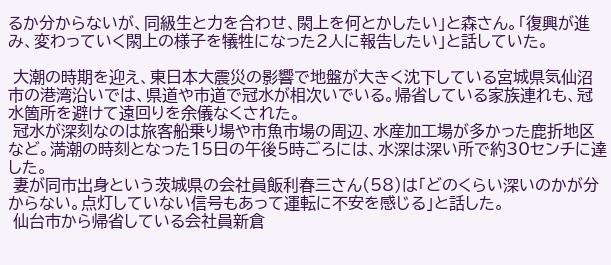るか分からないが、同級生と力を合わせ、閖上を何とかしたい」と森さん。「復興が進み、変わっていく閖上の様子を犠牲になった2人に報告したい」と話していた。

 大潮の時期を迎え、東日本大震災の影響で地盤が大きく沈下している宮城県気仙沼市の港湾沿いでは、県道や市道で冠水が相次いでいる。帰省している家族連れも、冠水箇所を避けて遠回りを余儀なくされた。
 冠水が深刻なのは旅客船乗り場や市魚市場の周辺、水産加工場が多かった鹿折地区など。満潮の時刻となった15日の午後5時ごろには、水深は深い所で約30センチに達した。
 妻が同市出身という茨城県の会社員飯利春三さん(58)は「どのくらい深いのかが分からない。点灯していない信号もあって運転に不安を感じる」と話した。
 仙台市から帰省している会社員新倉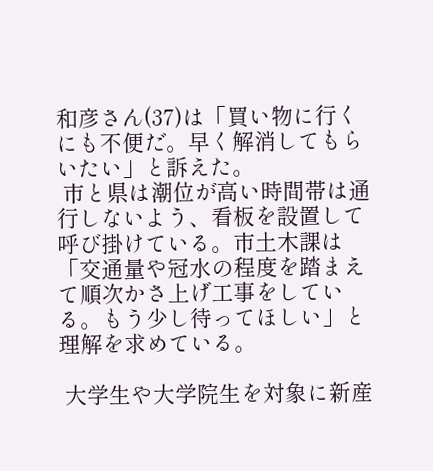和彦さん(37)は「買い物に行くにも不便だ。早く解消してもらいたい」と訴えた。
 市と県は潮位が高い時間帯は通行しないよう、看板を設置して呼び掛けている。市土木課は「交通量や冠水の程度を踏まえて順次かさ上げ工事をしている。もう少し待ってほしい」と理解を求めている。

 大学生や大学院生を対象に新産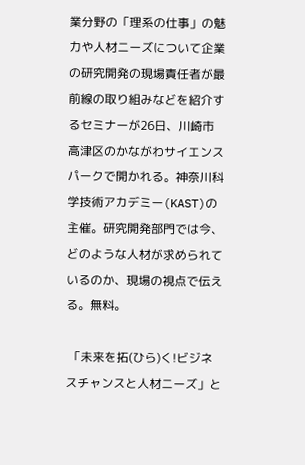業分野の「理系の仕事」の魅力や人材ニーズについて企業の研究開発の現場責任者が最前線の取り組みなどを紹介するセミナーが26日、川崎市高津区のかながわサイエンスパークで開かれる。神奈川科学技術アカデミー(KAST)の主催。研究開発部門では今、どのような人材が求められているのか、現場の視点で伝える。無料。

 「未来を拓(ひら)く!ビジネスチャンスと人材ニーズ」と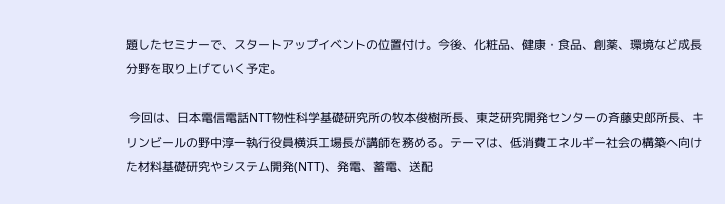題したセミナーで、スタートアップイベントの位置付け。今後、化粧品、健康・食品、創薬、環境など成長分野を取り上げていく予定。

 今回は、日本電信電話NTT物性科学基礎研究所の牧本俊樹所長、東芝研究開発センターの斉藤史郎所長、キリンビールの野中淳一執行役員横浜工場長が講師を務める。テーマは、低消費エネルギー社会の構築へ向けた材料基礎研究やシステム開発(NTT)、発電、蓄電、送配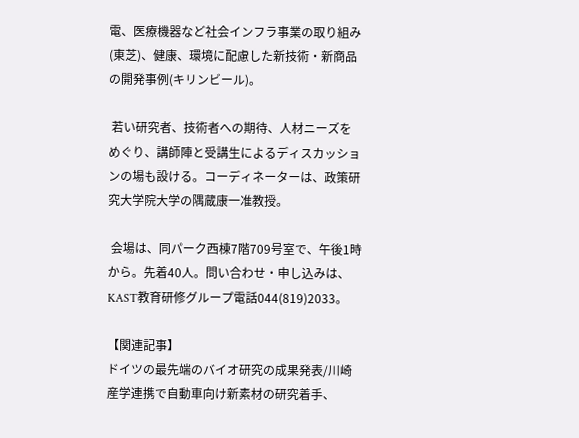電、医療機器など社会インフラ事業の取り組み(東芝)、健康、環境に配慮した新技術・新商品の開発事例(キリンビール)。

 若い研究者、技術者への期待、人材ニーズをめぐり、講師陣と受講生によるディスカッションの場も設ける。コーディネーターは、政策研究大学院大学の隅蔵康一准教授。

 会場は、同パーク西棟7階709号室で、午後1時から。先着40人。問い合わせ・申し込みは、KAST教育研修グループ電話044(819)2033。

【関連記事】
ドイツの最先端のバイオ研究の成果発表/川崎
産学連携で自動車向け新素材の研究着手、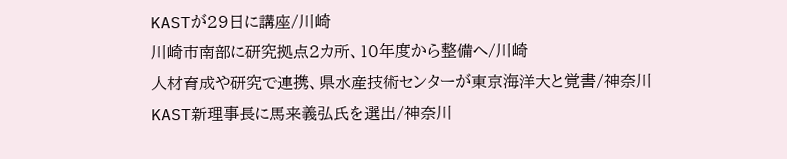KASTが29日に講座/川崎
川崎市南部に研究拠点2カ所、10年度から整備へ/川崎
人材育成や研究で連携、県水産技術センターが東京海洋大と覚書/神奈川
KAST新理事長に馬来義弘氏を選出/神奈川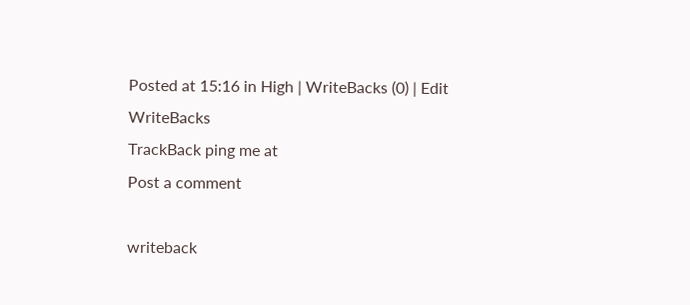Posted at 15:16 in High | WriteBacks (0) | Edit
WriteBacks
TrackBack ping me at
Post a comment

writeback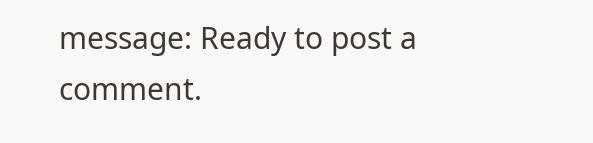message: Ready to post a comment.